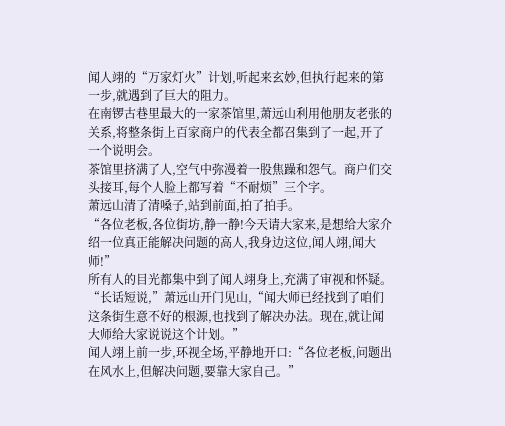闻人翊的“万家灯火”计划,听起来玄妙,但执行起来的第一步,就遇到了巨大的阻力。
在南锣古巷里最大的一家茶馆里,萧远山利用他朋友老张的关系,将整条街上百家商户的代表全都召集到了一起,开了一个说明会。
茶馆里挤满了人,空气中弥漫着一股焦躁和怨气。商户们交头接耳,每个人脸上都写着“不耐烦”三个字。
萧远山清了清嗓子,站到前面,拍了拍手。
“各位老板,各位街坊,静一静!今天请大家来,是想给大家介绍一位真正能解决问题的高人,我身边这位,闻人翊,闻大师!”
所有人的目光都集中到了闻人翊身上,充满了审视和怀疑。
“长话短说,”萧远山开门见山,“闻大师已经找到了咱们这条街生意不好的根源,也找到了解决办法。现在,就让闻大师给大家说说这个计划。”
闻人翊上前一步,环视全场,平静地开口:“各位老板,问题出在风水上,但解决问题,要靠大家自己。”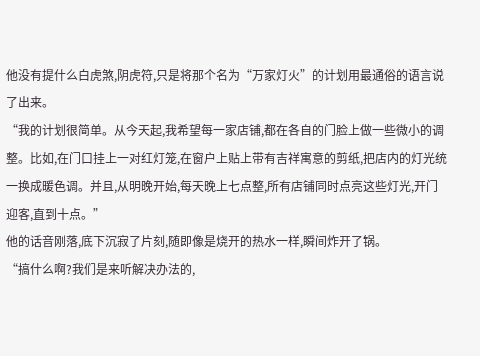他没有提什么白虎煞,阴虎符,只是将那个名为“万家灯火”的计划用最通俗的语言说了出来。
“我的计划很简单。从今天起,我希望每一家店铺,都在各自的门脸上做一些微小的调整。比如,在门口挂上一对红灯笼,在窗户上贴上带有吉祥寓意的剪纸,把店内的灯光统一换成暖色调。并且,从明晚开始,每天晚上七点整,所有店铺同时点亮这些灯光,开门迎客,直到十点。”
他的话音刚落,底下沉寂了片刻,随即像是烧开的热水一样,瞬间炸开了锅。
“搞什么啊?我们是来听解决办法的,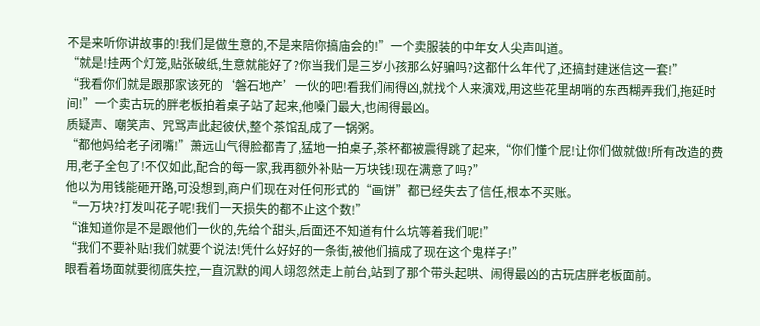不是来听你讲故事的!我们是做生意的,不是来陪你搞庙会的!”一个卖服装的中年女人尖声叫道。
“就是!挂两个灯笼,贴张破纸,生意就能好了?你当我们是三岁小孩那么好骗吗?这都什么年代了,还搞封建迷信这一套!”
“我看你们就是跟那家该死的‘磐石地产’一伙的吧!看我们闹得凶,就找个人来演戏,用这些花里胡哨的东西糊弄我们,拖延时间!”一个卖古玩的胖老板拍着桌子站了起来,他嗓门最大,也闹得最凶。
质疑声、嘲笑声、咒骂声此起彼伏,整个茶馆乱成了一锅粥。
“都他妈给老子闭嘴!”萧远山气得脸都青了,猛地一拍桌子,茶杯都被震得跳了起来,“你们懂个屁!让你们做就做!所有改造的费用,老子全包了!不仅如此,配合的每一家,我再额外补贴一万块钱!现在满意了吗?”
他以为用钱能砸开路,可没想到,商户们现在对任何形式的“画饼”都已经失去了信任,根本不买账。
“一万块?打发叫花子呢!我们一天损失的都不止这个数!”
“谁知道你是不是跟他们一伙的,先给个甜头,后面还不知道有什么坑等着我们呢!”
“我们不要补贴!我们就要个说法!凭什么好好的一条街,被他们搞成了现在这个鬼样子!”
眼看着场面就要彻底失控,一直沉默的闻人翊忽然走上前台,站到了那个带头起哄、闹得最凶的古玩店胖老板面前。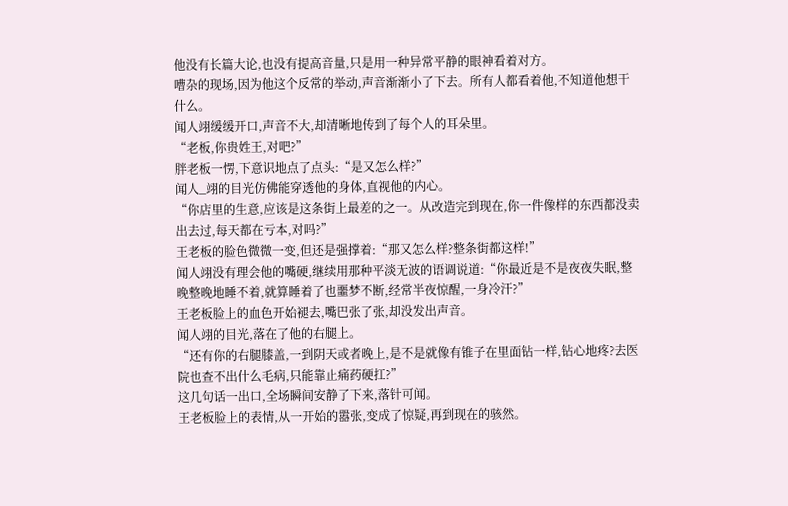他没有长篇大论,也没有提高音量,只是用一种异常平静的眼神看着对方。
嘈杂的现场,因为他这个反常的举动,声音渐渐小了下去。所有人都看着他,不知道他想干什么。
闻人翊缓缓开口,声音不大,却清晰地传到了每个人的耳朵里。
“老板,你贵姓王,对吧?”
胖老板一愣,下意识地点了点头:“是又怎么样?”
闻人_翊的目光仿佛能穿透他的身体,直视他的内心。
“你店里的生意,应该是这条街上最差的之一。从改造完到现在,你一件像样的东西都没卖出去过,每天都在亏本,对吗?”
王老板的脸色微微一变,但还是强撑着:“那又怎么样?整条街都这样!”
闻人翊没有理会他的嘴硬,继续用那种平淡无波的语调说道:“你最近是不是夜夜失眠,整晚整晚地睡不着,就算睡着了也噩梦不断,经常半夜惊醒,一身冷汗?”
王老板脸上的血色开始褪去,嘴巴张了张,却没发出声音。
闻人翊的目光,落在了他的右腿上。
“还有你的右腿膝盖,一到阴天或者晚上,是不是就像有锥子在里面钻一样,钻心地疼?去医院也查不出什么毛病,只能靠止痛药硬扛?”
这几句话一出口,全场瞬间安静了下来,落针可闻。
王老板脸上的表情,从一开始的嚣张,变成了惊疑,再到现在的骇然。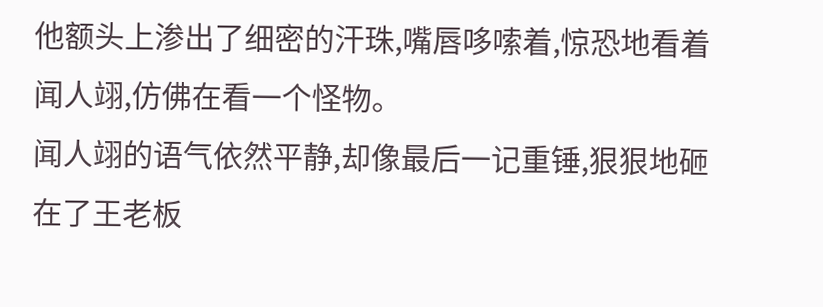他额头上渗出了细密的汗珠,嘴唇哆嗦着,惊恐地看着闻人翊,仿佛在看一个怪物。
闻人翊的语气依然平静,却像最后一记重锤,狠狠地砸在了王老板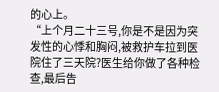的心上。
“上个月二十三号,你是不是因为突发性的心悸和胸闷,被救护车拉到医院住了三天院?医生给你做了各种检查,最后告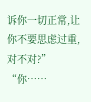诉你一切正常,让你不要思虑过重,对不对?”
“你……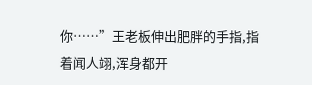你……”王老板伸出肥胖的手指,指着闻人翊,浑身都开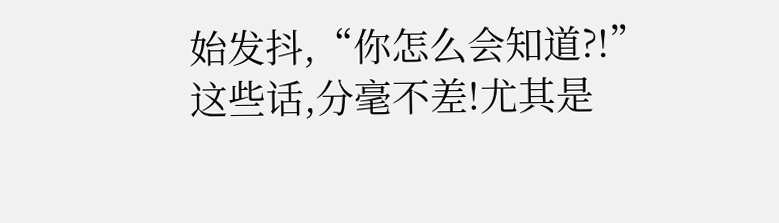始发抖,“你怎么会知道?!”
这些话,分毫不差!尤其是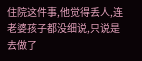住院这件事,他觉得丢人,连老婆孩子都没细说,只说是去做了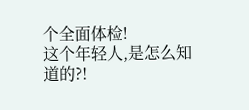个全面体检!
这个年轻人,是怎么知道的?!